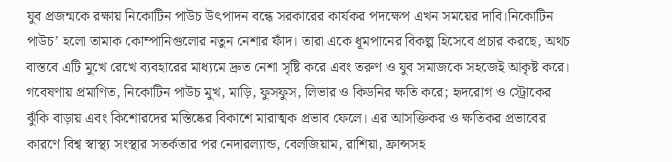যুব প্রজন্মকে রক্ষায় নিকোটিন পাউচ উৎপাদন বন্ধে সরকারের কার্যকর পদক্ষেপ এখন সময়ের দাবি।নিকোটিন পাউচ’ হলো তামাক কোম্পানিগুলোর নতুন নেশার ফাঁদ। তারা একে ধূমপানের বিকল্প হিসেবে প্রচার করছে, অথচ বাস্তবে এটি মুখে রেখে ব্যবহারের মাধ্যমে দ্রুত নেশা সৃষ্টি করে এবং তরুণ ও যুব সমাজকে সহজেই আকৃষ্ট করে। গবেষণায় প্রমাণিত, নিকোটিন পাউচ মুখ, মাড়ি, ফুসফুস, লিভার ও কিডনির ক্ষতি করে; হৃদরোগ ও স্ট্রোকের ঝুঁকি বাড়ায় এবং কিশোরদের মস্তিষ্কের বিকাশে মারাত্মক প্রভাব ফেলে। এর আসক্তিকর ও ক্ষতিকর প্রভাবের কারণে বিশ্ব স্বাস্থ্য সংস্থার সতর্কতার পর নেদারল্যান্ড, বেলজিয়াম, রাশিয়া, ফ্রান্সসহ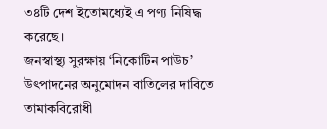৩৪টি দেশ ইতোমধ্যেই এ পণ্য নিষিদ্ধ করেছে।
জনস্বাস্থ্য সুরক্ষায় ‘নিকোটিন পাউচ’ উৎপাদনের অনুমোদন বাতিলের দাবিতে তামাকবিরোধী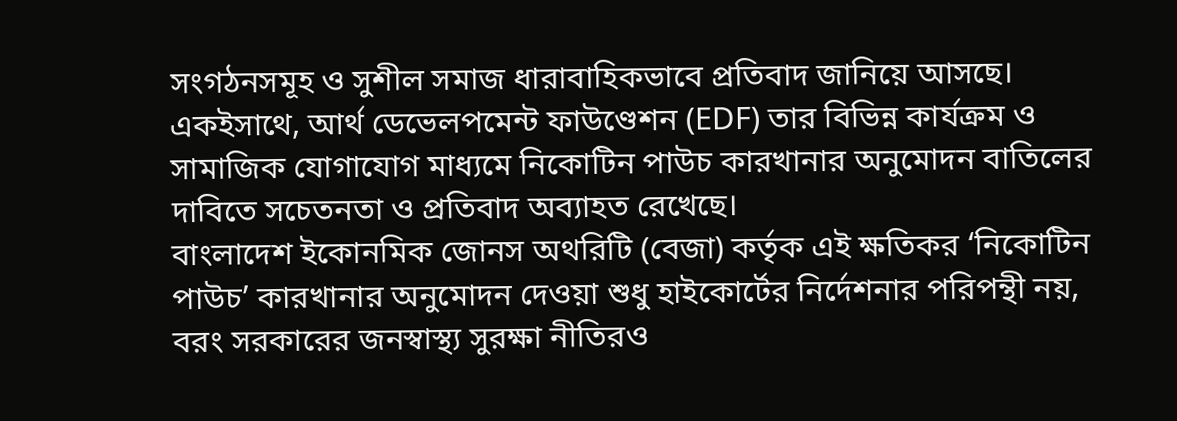সংগঠনসমূহ ও সুশীল সমাজ ধারাবাহিকভাবে প্রতিবাদ জানিয়ে আসছে। একইসাথে, আর্থ ডেভেলপমেন্ট ফাউণ্ডেশন (EDF) তার বিভিন্ন কার্যক্রম ও সামাজিক যোগাযোগ মাধ্যমে নিকোটিন পাউচ কারখানার অনুমোদন বাতিলের দাবিতে সচেতনতা ও প্রতিবাদ অব্যাহত রেখেছে।
বাংলাদেশ ইকোনমিক জোনস অথরিটি (বেজা) কর্তৃক এই ক্ষতিকর ‘নিকোটিন পাউচ’ কারখানার অনুমোদন দেওয়া শুধু হাইকোর্টের নির্দেশনার পরিপন্থী নয়, বরং সরকারের জনস্বাস্থ্য সুরক্ষা নীতিরও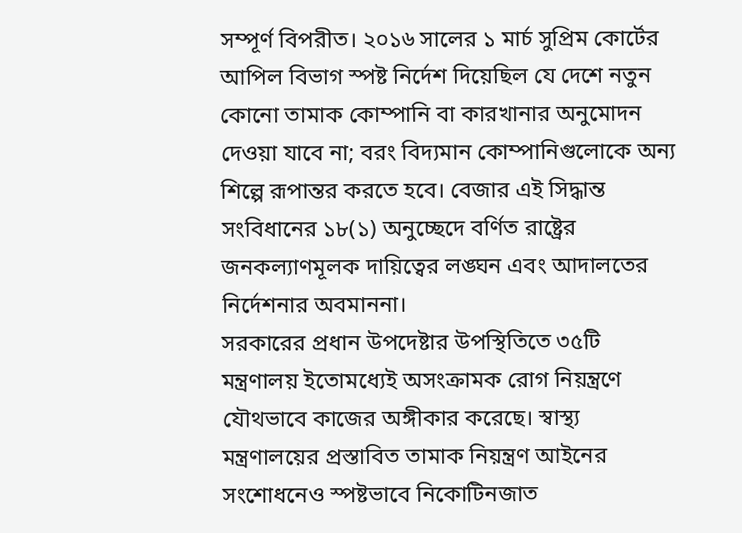সম্পূর্ণ বিপরীত। ২০১৬ সালের ১ মার্চ সুপ্রিম কোর্টের আপিল বিভাগ স্পষ্ট নির্দেশ দিয়েছিল যে দেশে নতুন কোনো তামাক কোম্পানি বা কারখানার অনুমোদন দেওয়া যাবে না; বরং বিদ্যমান কোম্পানিগুলোকে অন্য শিল্পে রূপান্তর করতে হবে। বেজার এই সিদ্ধান্ত সংবিধানের ১৮(১) অনুচ্ছেদে বর্ণিত রাষ্ট্রের জনকল্যাণমূলক দায়িত্বের লঙ্ঘন এবং আদালতের নির্দেশনার অবমাননা।
সরকারের প্রধান উপদেষ্টার উপস্থিতিতে ৩৫টি মন্ত্রণালয় ইতোমধ্যেই অসংক্রামক রোগ নিয়ন্ত্রণে যৌথভাবে কাজের অঙ্গীকার করেছে। স্বাস্থ্য মন্ত্রণালয়ের প্রস্তাবিত তামাক নিয়ন্ত্রণ আইনের সংশোধনেও স্পষ্টভাবে নিকোটিনজাত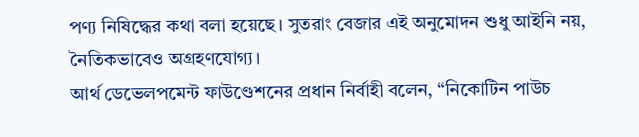পণ্য নিষিদ্ধের কথা বলা হয়েছে। সুতরাং বেজার এই অনুমোদন শুধু আইনি নয়, নৈতিকভাবেও অগ্রহণযোগ্য।
আর্থ ডেভেলপমেন্ট ফাউণ্ডেশনের প্রধান নির্বাহী বলেন, “নিকোটিন পাউচ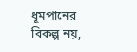ধূমপানের বিকল্প নয়,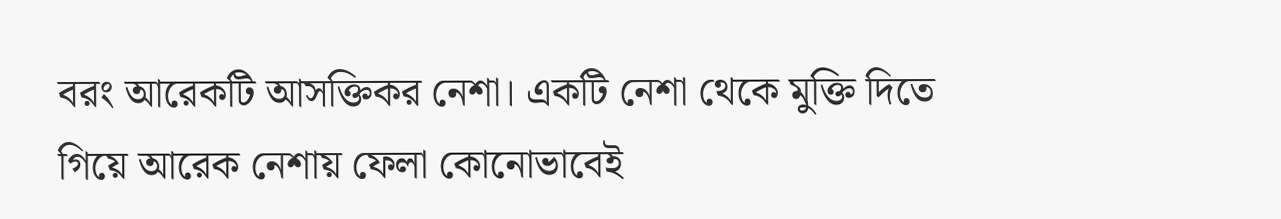বরং আরেকটি আসক্তিকর নেশা। একটি নেশা থেকে মুক্তি দিতে গিয়ে আরেক নেশায় ফেলা কোনোভাবেই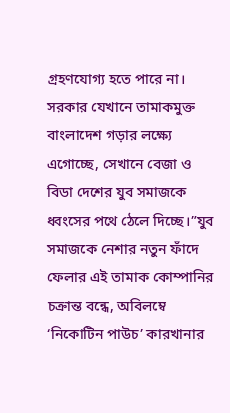গ্রহণযোগ্য হতে পারে না। সরকার যেখানে তামাকমুক্ত বাংলাদেশ গড়ার লক্ষ্যে এগোচ্ছে, সেখানে বেজা ও বিডা দেশের যুব সমাজকে ধ্বংসের পথে ঠেলে দিচ্ছে।”যুব সমাজকে নেশার নতুন ফাঁদে ফেলার এই তামাক কোম্পানির চক্রান্ত বন্ধে, অবিলম্বে ‘নিকোটিন পাউচ’ কারখানার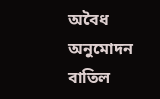অবৈধ অনুমোদন বাতিল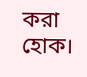করা হোক।